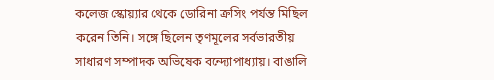কলেজ স্কোয়্যার থেকে ডোরিনা ক্রসিং পর্যন্ত মিছিল করেন তিনি। সঙ্গে ছিলেন তৃণমূলের সর্বভারতীয় সাধারণ সম্পাদক অভিষেক বন্দ্যোপাধ্যায়। বাঙালি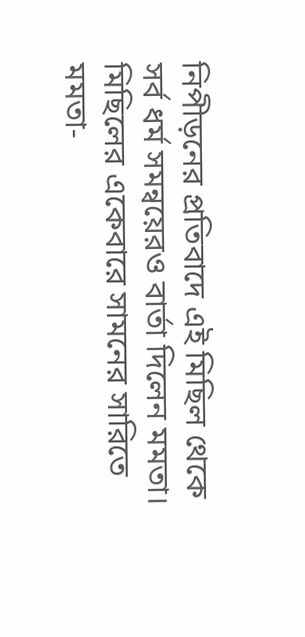নিপীড়নের প্রতিবাদে এই মিছিল থেকে সর্ব ধর্ম সমন্বয়েরও বার্তা দিলেন মমতা।
মিছিলের একেবারে সামনের সারিতে মমতা-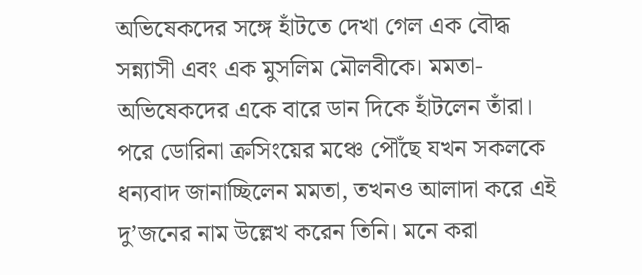অভিষেকদের সঙ্গে হাঁটতে দেখা গেল এক বৌদ্ধ সন্ন্যাসী এবং এক মুসলিম মৌলবীকে। মমতা-অভিষেকদের একে বারে ডান দিকে হাঁটলেন তাঁরা। পরে ডোরিনা ক্রসিংয়ের মঞ্চে পৌঁছে যখন সকলকে ধন্যবাদ জানাচ্ছিলেন মমতা, তখনও আলাদা করে এই দু’জনের নাম উল্লেখ করেন তিনি। মনে করা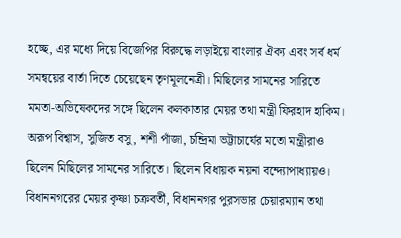হচ্ছে, এর মধ্যে দিয়ে বিজেপির বিরুদ্ধে লড়াইয়ে বাংলার ঐক্য এবং সর্ব ধর্ম সমন্বয়ের বার্তা দিতে চেয়েছেন তৃণমূলনেত্রী। মিছিলের সামনের সারিতে মমতা-অভিষেকদের সঙ্গে ছিলেন কলকাতার মেয়র তথা মন্ত্রী ফিরহাদ হাকিম। অরূপ বিশ্বাস, সুজিত বসু, শশী পাঁজা, চন্দ্রিমা ভট্টাচার্যের মতো মন্ত্রীরাও ছিলেন মিছিলের সামনের সারিতে। ছিলেন বিধায়ক নয়না বন্দ্যোপাধ্যায়ও।
বিধাননগরের মেয়র কৃষ্ণা চক্রবর্তী, বিধাননগর পুরসভার চেয়ারম্যান তথা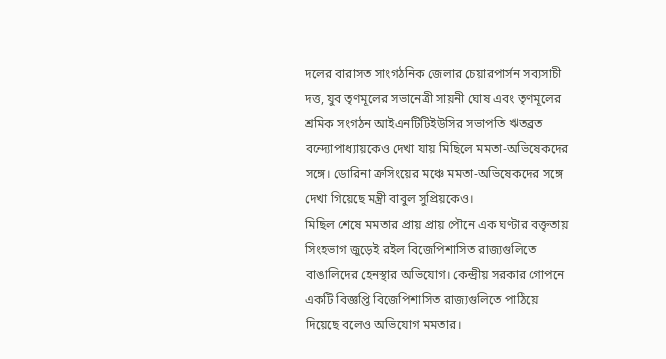দলের বারাসত সাংগঠনিক জেলার চেয়ারপার্সন সব্যসাচী দত্ত, যুব তৃণমূলের সভানেত্রী সায়নী ঘোষ এবং তৃণমূলের শ্রমিক সংগঠন আইএনটিটিইউসির সভাপতি ঋতব্রত বন্দ্যোপাধ্যায়কেও দেখা যায় মিছিলে মমতা-অভিষেকদের সঙ্গে। ডোরিনা ক্রসিংয়ের মঞ্চে মমতা-অভিষেকদের সঙ্গে দেখা গিয়েছে মন্ত্রী বাবুল সুপ্রিয়কেও।
মিছিল শেষে মমতার প্রায় প্রায় পৌনে এক ঘণ্টার বক্তৃতায় সিংহভাগ জুড়েই রইল বিজেপিশাসিত রাজ্যগুলিতে বাঙালিদের হেনস্থার অভিযোগ। কেন্দ্রীয় সরকার গোপনে একটি বিজ্ঞপ্তি বিজেপিশাসিত রাজ্যগুলিতে পাঠিয়ে দিয়েছে বলেও অভিযোগ মমতার।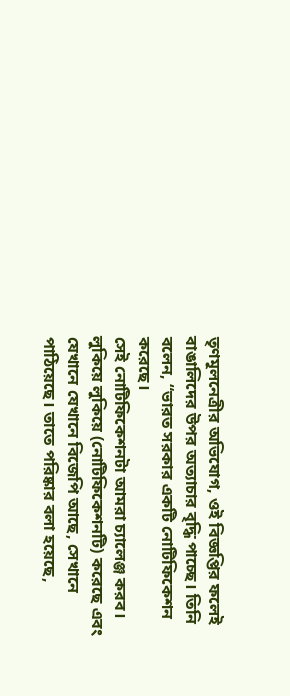তৃণমূলনেত্রীর অভিযোগ, ওই বিজ্ঞপ্তির ফলেই বাঙালিদের উপর অত্যাচার বৃদ্ধি পাচ্ছে। তিনি বলেন, “ভারত সরকার একটি নোটিফিকেশন করেছে।
সেই নোটিফিকেশনটা আমরা চ্যালেঞ্জ করব। লুকিয়ে লুকিয়ে (নোটিফিকেশনটি) করেছে এবং যেখানে যেখানে বিজেপি আছে, সেখানে পাঠিয়েছে। তাতে পরিষ্কার বলা হয়েছে,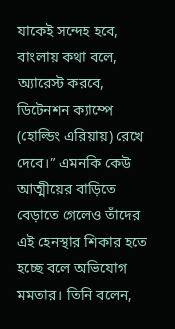যাকেই সন্দেহ হবে, বাংলায় কথা বলে, অ্যারেস্ট করবে, ডিটেনশন ক্যাম্পে (হোল্ডিং এরিয়ায়) রেখে দেবে।” এমনকি কেউ আত্মীয়ের বাড়িতে বেড়াতে গেলেও তাঁদের এই হেনস্থার শিকার হতে হচ্ছে বলে অভিযোগ মমতার। তিনি বলেন,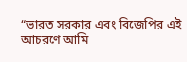“ভারত সরকার এবং বিজেপির এই আচরণে আমি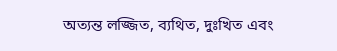অত্যন্ত লজ্জিত, ব্যথিত, দুঃখিত এবং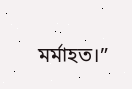মর্মাহত।”